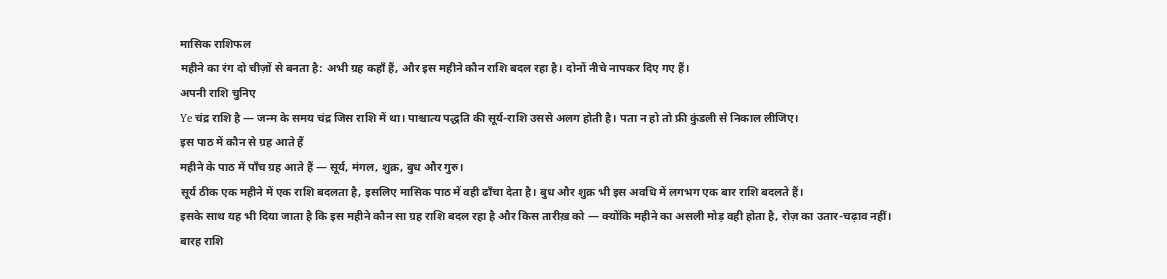मासिक राशिफल
महीने का रंग दो चीज़ों से बनता है: अभी ग्रह कहाँ हैं, और इस महीने कौन राशि बदल रहा है। दोनों नीचे नापकर दिए गए हैं।
अपनी राशि चुनिए
Ye चंद्र राशि है — जन्म के समय चंद्र जिस राशि में था। पाश्चात्य पद्धति की सूर्य-राशि उससे अलग होती है। पता न हो तो फ्री कुंडली से निकाल लीजिए।
इस पाठ में कौन से ग्रह आते हैं
महीने के पाठ में पाँच ग्रह आते हैं — सूर्य, मंगल, शुक्र, बुध और गुरु।
सूर्य ठीक एक महीने में एक राशि बदलता है, इसलिए मासिक पाठ में वही ढाँचा देता है। बुध और शुक्र भी इस अवधि में लगभग एक बार राशि बदलते हैं।
इसके साथ यह भी दिया जाता है कि इस महीने कौन सा ग्रह राशि बदल रहा है और किस तारीख़ को — क्योंकि महीने का असली मोड़ वही होता है, रोज़ का उतार-चढ़ाव नहीं।
बारह राशि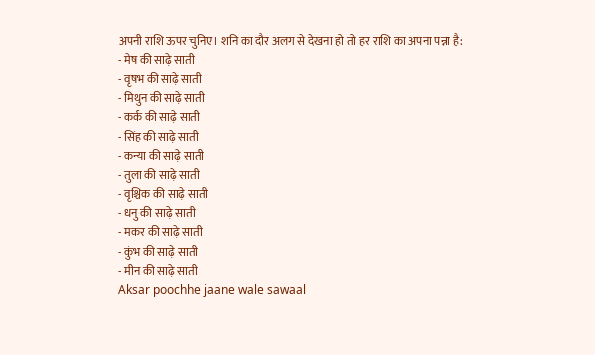अपनी राशि ऊपर चुनिए। शनि का दौर अलग से देखना हो तो हर राशि का अपना पन्ना है:
- मेष की साढ़े साती
- वृषभ की साढ़े साती
- मिथुन की साढ़े साती
- कर्क की साढ़े साती
- सिंह की साढ़े साती
- कन्या की साढ़े साती
- तुला की साढ़े साती
- वृश्चिक की साढ़े साती
- धनु की साढ़े साती
- मकर की साढ़े साती
- कुंभ की साढ़े साती
- मीन की साढ़े साती
Aksar poochhe jaane wale sawaal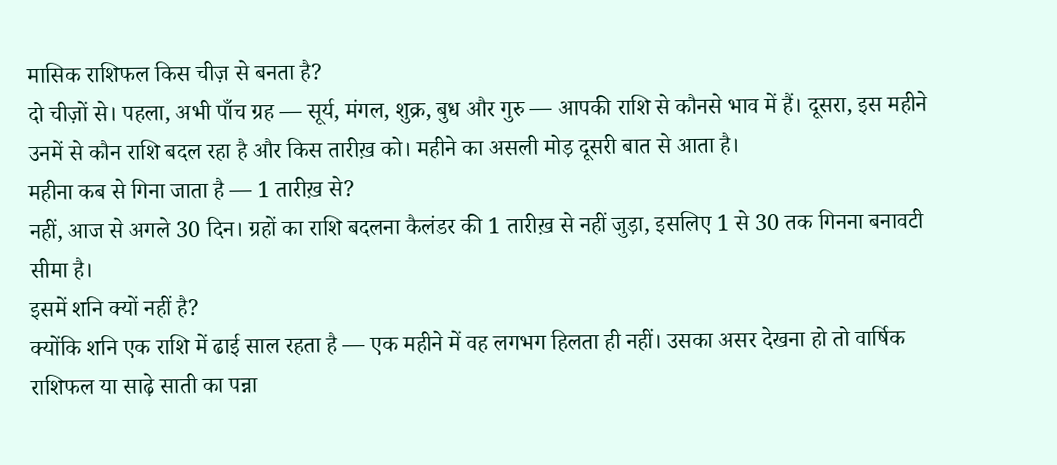मासिक राशिफल किस चीज़ से बनता है?
दो चीज़ों से। पहला, अभी पाँच ग्रह — सूर्य, मंगल, शुक्र, बुध और गुरु — आपकी राशि से कौनसे भाव में हैं। दूसरा, इस महीने उनमें से कौन राशि बदल रहा है और किस तारीख़ को। महीने का असली मोड़ दूसरी बात से आता है।
महीना कब से गिना जाता है — 1 तारीख़ से?
नहीं, आज से अगले 30 दिन। ग्रहों का राशि बदलना कैलंडर की 1 तारीख़ से नहीं जुड़ा, इसलिए 1 से 30 तक गिनना बनावटी सीमा है।
इसमें शनि क्यों नहीं है?
क्योंकि शनि एक राशि में ढाई साल रहता है — एक महीने में वह लगभग हिलता ही नहीं। उसका असर देखना हो तो वार्षिक राशिफल या साढ़े साती का पन्ना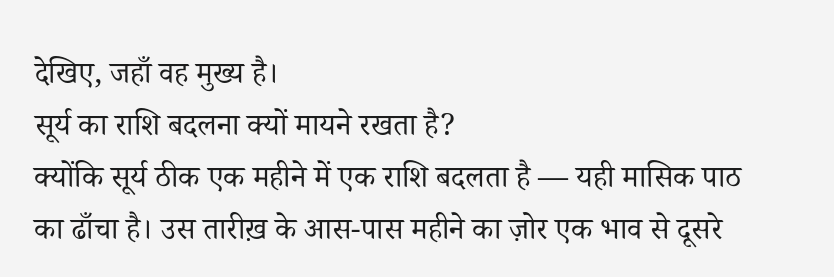देखिए, जहाँ वह मुख्य है।
सूर्य का राशि बदलना क्यों मायने रखता है?
क्योंकि सूर्य ठीक एक महीने में एक राशि बदलता है — यही मासिक पाठ का ढाँचा है। उस तारीख़ के आस-पास महीने का ज़ोर एक भाव से दूसरे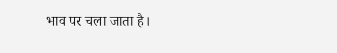भाव पर चला जाता है।